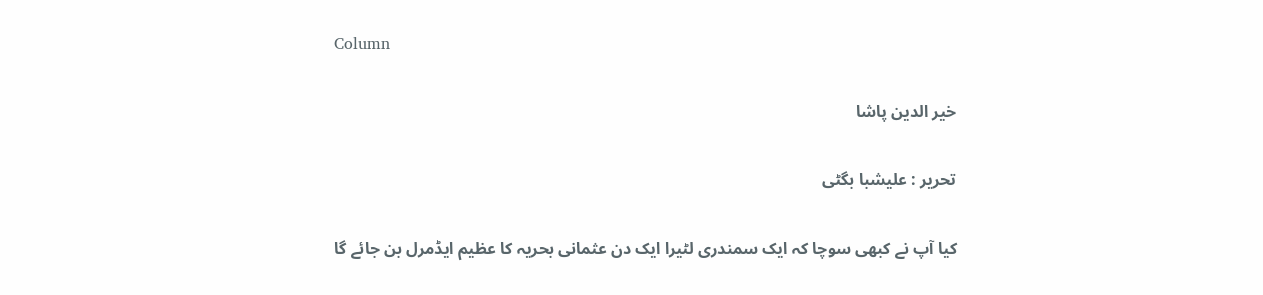Column

خیر الدین پاشا

تحریر : علیشبا بگٹی

کیا آپ نے کبھی سوچا کہ ایک سمندری لٹیرا ایک دن عثمانی بحریہ کا عظیم ایڈمرل بن جائے گا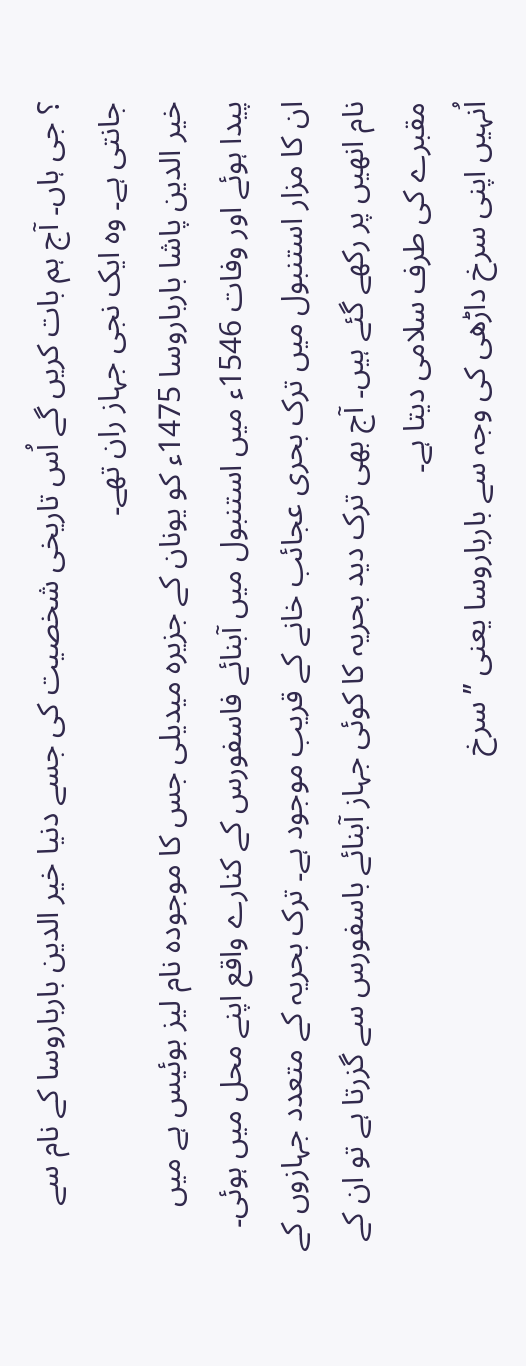؟ جی ہاں۔ آج ہم بات کریں گے اُس تاریخی شخصیت کی جسے دنیا خیر الدین بارباروسا کے نام سے جانتی ہے۔ وہ ایک نجی جہاز ران تھے۔
خیر الدین پاشا بارباروسا 1475ء کو یونان کے جزیرہ میدیلی جس کا موجودہ نام لیز بوئیس ہے میں پیدا ہوئے اور وفات 1546ء میں استنبول میں آبنائے فاسفورس کے کنارے واقع اپنے محل میں ہوئی۔ ان کا مزار استنبول میں ترک بحری عجائب خانے کے قریب موجود ہے۔ ترک بحریہ کے متعدد جہازوں کے نام انھیں پر رکھے گئے ہیں۔ آج بھی ترک دید بحریہ کا کوئی جہاز آبنائے باسفورس سے گزرتا ہے تو ان کے مقبرے کی طرف سلامی دیتا ہے۔
اُنہیں اپنی سرخ داڑھی کی وجہ سے بارباروسا یعنی ’’ سرخ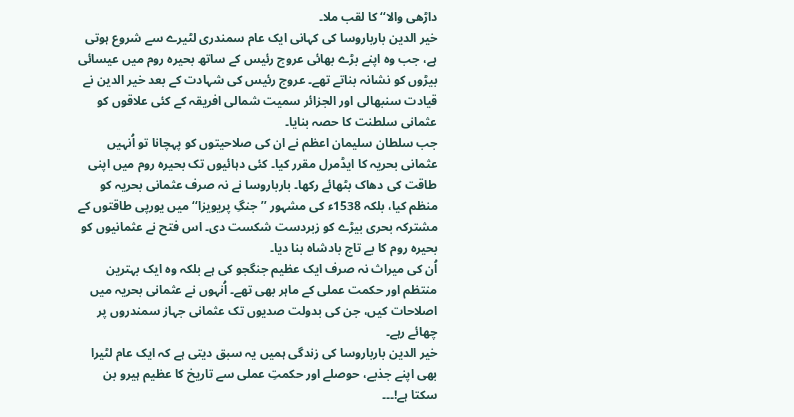داڑھی والا‘‘ کا لقب ملا۔
خیر الدین بارباروسا کی کہانی ایک عام سمندری لٹیرے سے شروع ہوتی ہے، جب وہ اپنے بڑے بھائی عروج رئیس کے ساتھ بحیرہ روم میں عیسائی بیڑوں کو نشانہ بناتے تھے۔ عروج رئیس کی شہادت کے بعد خیر الدین نے قیادت سنبھالی اور الجزائر سمیت شمالی افریقہ کے کئی علاقوں کو عثمانی سلطنت کا حصہ بنایا۔
جب سلطان سلیمان اعظم نے ان کی صلاحیتوں کو پہچانا تو اُنہیں عثمانی بحریہ کا ایڈمرل مقرر کیا۔ کئی دہائیوں تک بحیرہ روم میں اپنی طاقت کی دھاک بٹھائے رکھا۔ بارباروسا نے نہ صرف عثمانی بحریہ کو منظم کیا، بلکہ 1538ء کی مشہور ’’ جنگِ پریویزا‘‘ میں یورپی طاقتوں کے مشترکہ بحری بیڑے کو زبردست شکست دی۔ اس فتح نے عثمانیوں کو بحیرہ روم کا بے تاج بادشاہ بنا دیا۔
اُن کی میراث نہ صرف ایک عظیم جنگجو کی ہے بلکہ وہ ایک بہترین منتظم اور حکمت عملی کے ماہر بھی تھے۔ اُنہوں نے عثمانی بحریہ میں اصلاحات کیں، جن کی بدولت صدیوں تک عثمانی جہاز سمندروں پر چھائے رہے۔
خیر الدین بارباروسا کی زندگی ہمیں یہ سبق دیتی ہے کہ ایک عام لٹیرا بھی اپنے جذبے، حوصلے اور حکمتِ عملی سے تاریخ کا عظیم ہیرو بن سکتا ہے!۔۔۔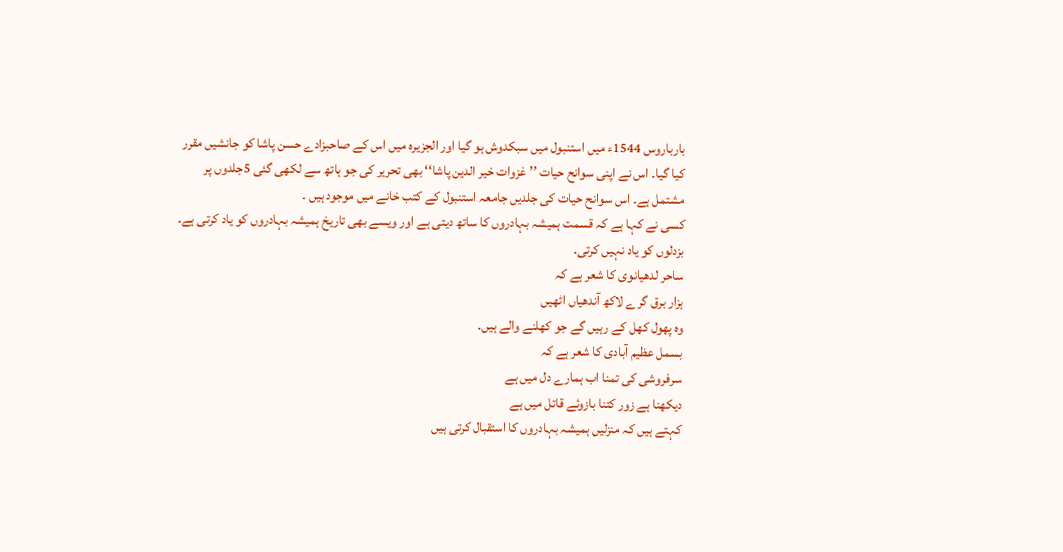بارباروس 1544ء میں استنبول میں سبکدوش ہو گیا اور الجزیرہ میں اس کے صاحبزادے حسن پاشا کو جانشیں مقرر کیا گیا۔ اس نے اپنی سوانح حیات ’’ غزوات خیر الدین پاشا‘‘ بھی تحریر کی جو ہاتھ سے لکھی گئی 5جلدوں پر مشتمل ہے۔ اس سوانح حیات کی جلدیں جامعہ استنبول کے کتب خانے میں موجود ہیں ۔
کسی نے کہا ہے کہ قسمت ہمیشہ بہادروں کا ساتھ دیتی ہے اور ویسے بھی تاریخ ہمیشہ بہادروں کو یاد کرتی ہے۔ بزدلوں کو یاد نہیں کرتی۔
ساحر لدھیانوی کا شعر ہے کہ
ہزار برق گرے لاکھ آندھیاں اٹھیں
وہ پھول کھل کے رہیں گے جو کھلنے والے ہیں۔
بسمل عظیم آبادی کا شعر ہے کہ
سرفروشی کی تمنا اب ہمارے دل میں ہے
دیکھنا ہے زور کتنا بازوئے قاتل میں ہے
کہتے ہیں کہ منزلیں ہمیشہ بہادروں کا استقبال کرتی ہیں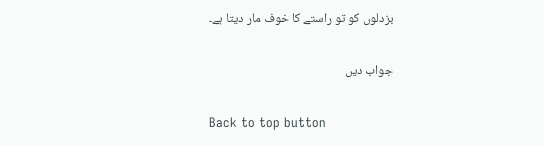بزدلوں کو تو راستے کا خوف مار دیتا ہے۔

جواب دیں

Back to top button